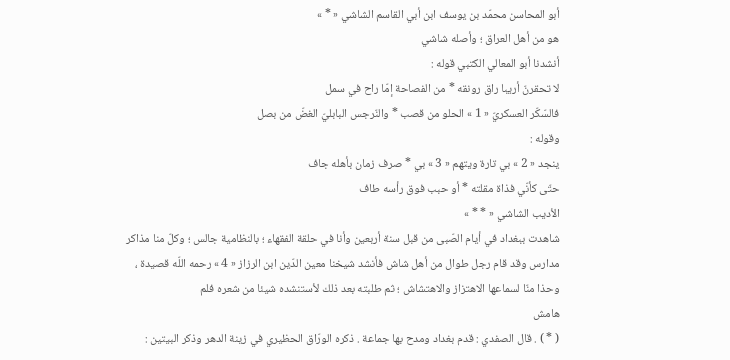أبو المحاسن محمّد بن يوسف ابن أبي القاسم الشاشي « * »
هو من أهل العراق ؛ وأصله شاشي
أنشدنا أبو المعالي الكتبي قوله :
لا تحقرنّ أريبا راق رونقه * من الفصاحة إمّا راح في سمل
فالسّكّر العسكريّ « 1 » الحلو من قصب * والنّرجس البابليّ الغضّ من بصل
وقوله :
ينجد « 2 » بي تارة ويتهم « 3 » بي * صرف زمان بأهله جاف
حتّى كأنّي فذاة مقلته * أو حبب فوق رأسه طاف
الأديب الشاشي « * * »
شاهدت ببغداد في أيام الصّبى من قبل سنة أربعين وأنا في حلقة الفقهاء ؛ بالنظامية جالس ؛ وكلّ منا مذاكر مدارس وقد قام رجل طوال من أهل شاش فأنشد شيخنا معين الدّين ابن الرزاز « 4 » رحمه اللّه قصيدة ، وحذا منّا لسماعها الاهتزاز والاهتشاش ؛ ثم طلبته بعد ذلك لأستنشده شيئا من شعره فلم
هامش
( * ) . قال الصفدي : قدم بغداد ومدح بها جماعة . ذكره الورّاق الحظيري في زينة الدهر وذكر البيتين :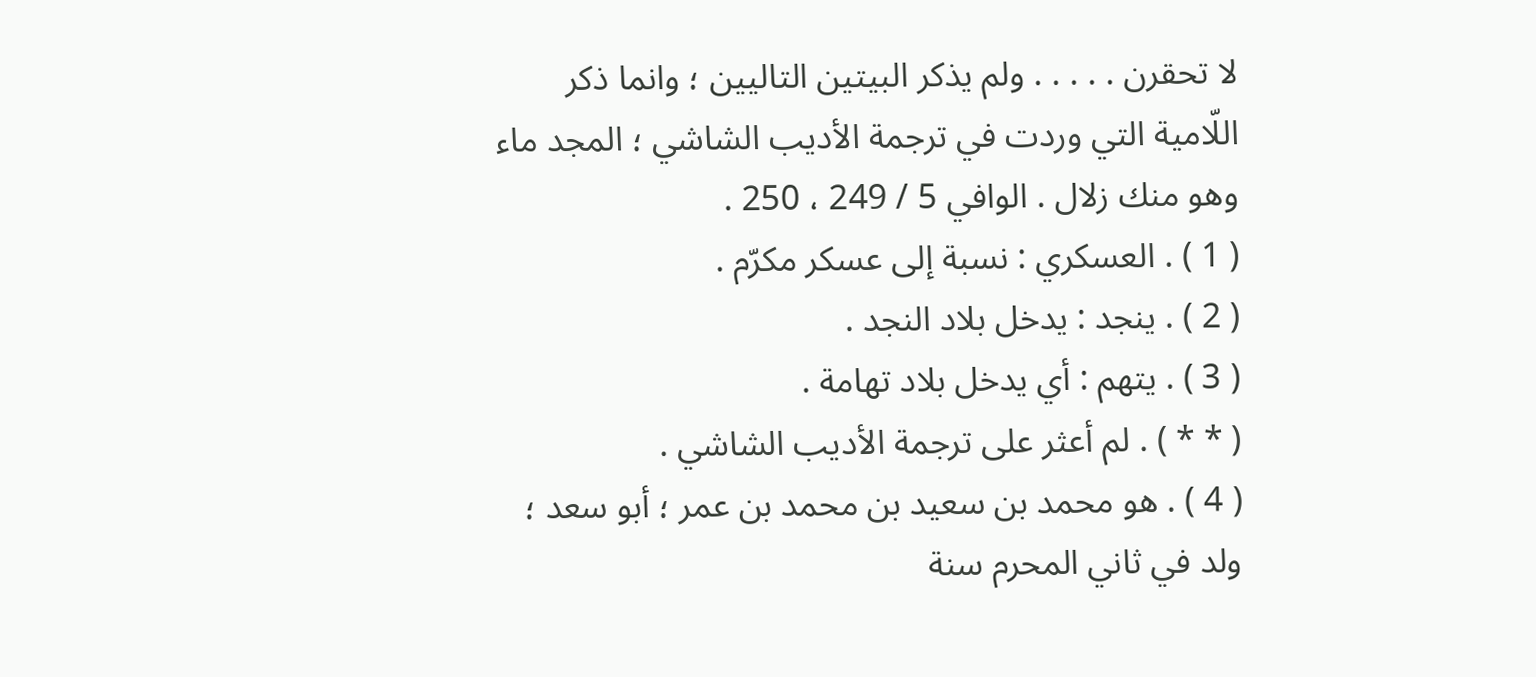لا تحقرن . . . . . ولم يذكر البيتين التاليين ؛ وانما ذكر اللّامية التي وردت في ترجمة الأديب الشاشي ؛ المجد ماء وهو منك زلال . الوافي 5 / 249 ، 250 .
( 1 ) . العسكري : نسبة إلى عسكر مكرّم .
( 2 ) . ينجد : يدخل بلاد النجد .
( 3 ) . يتهم : أي يدخل بلاد تهامة .
( * * ) . لم أعثر على ترجمة الأديب الشاشي .
( 4 ) . هو محمد بن سعيد بن محمد بن عمر ؛ أبو سعد ؛ ولد في ثاني المحرم سنة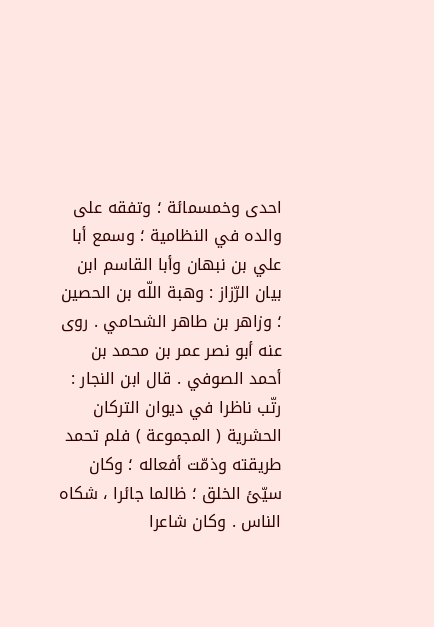احدى وخمسمائة ؛ وتفقه على والده في النظامية ؛ وسمع أبا علي بن نبهان وأبا القاسم ابن بيان الرّزاز : وهبة اللّه بن الحصين ؛ وزاهر بن طاهر الشحامي . روى عنه أبو نصر عمر بن محمد بن أحمد الصوفي . قال ابن النجار : رتّب ناظرا في ديوان التركان الحشرية ( المجموعة ) فلم تحمد طريقته وذمّت أفعاله ؛ وكان سيّئ الخلق ؛ ظالما جائرا ، شكاه الناس . وكان شاعرا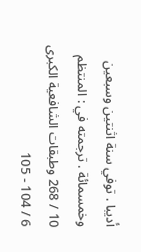أديبا . توفي سنة اثنتين وسبعين وخمسمائة . ترجمته في : المنتظم 10 / 268 وطبقات الشافعية الكبرى 6 / 104 - 105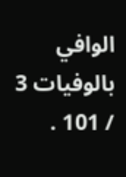الوافي بالوفيات 3 / 101 .